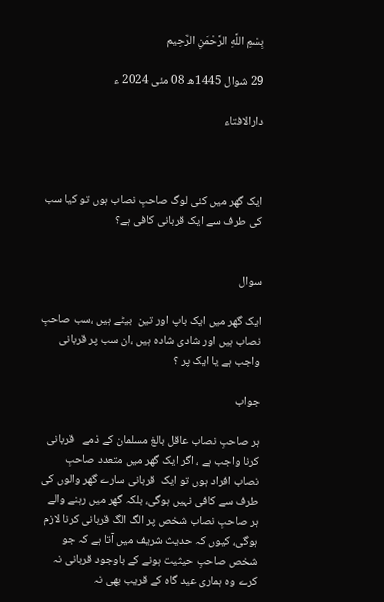بِسْمِ اللَّهِ الرَّحْمَنِ الرَّحِيم

29 شوال 1445ھ 08 مئی 2024 ء

دارالافتاء



ایک گھر میں کئی لوگ صاحبِ نصاب ہوں تو کیا سب کی طرف سے ایک قربانی کافی ہے؟


سوال

ایک گھر میں ایک باپ اور تین  بیٹے ہیں ،سب صاحبِ  نصاب ہیں اور شادی شادہ ہیں ،ان سب پر قربانی واجب ہے یا ایک پر ؟

جواب

ہر صاحبِ نصاب عاقل بالغ مسلمان کے ذمے   قربانی کرنا واجب ہے ، اگر ایک گھر میں متعدد صاحبِ نصاب افراد ہوں تو ایک  قربانی سارے گھر والوں کی طرف سے کافی نہیں ہوگی، بلکہ گھر میں رہنے والے ہر صاحبِ نصاب شخص پر الگ الگ قربانی کرنا لازم ہوگی، کیوں کہ حدیث شریف میں آتا ہے کہ جو شخص صاحبِ حیثیت ہونے کے باوجود قربانی نہ کرے وہ ہماری عید گاہ کے قریب بھی نہ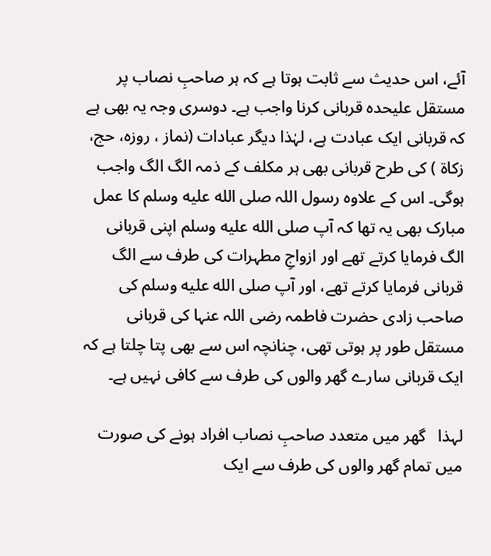آئے، اس حدیث سے ثابت ہوتا ہے کہ ہر صاحبِ نصاب پر مستقل علیحدہ قربانی کرنا واجب ہے۔ دوسری وجہ یہ بھی ہے کہ قربانی ایک عبادت ہے، لہٰذا دیگر عبادات (نماز ، روزہ، حج، زکاۃ ) کی طرح قربانی بھی ہر مکلف کے ذمہ الگ الگ واجب ہوگی۔ اس کے علاوہ رسول اللہ صلى الله عليه وسلم کا عمل مبارک بھی یہ تھا کہ آپ صلى الله عليه وسلم اپنی قربانی الگ فرمایا کرتے تھے اور ازواجِ مطہرات کی طرف سے الگ قربانی فرمایا کرتے تھے، اور آپ صلى الله عليه وسلم کی صاحب زادی حضرت فاطمہ رضی اللہ عنہا کی قربانی مستقل طور پر ہوتی تھی، چنانچہ اس سے بھی پتا چلتا ہے کہ ایک قربانی سارے گھر والوں کی طرف سے کافی نہیں ہے۔

لہذا   گھر میں متعدد صاحبِ نصاب افراد ہونے کی صورت میں تمام گھر والوں کی طرف سے ایک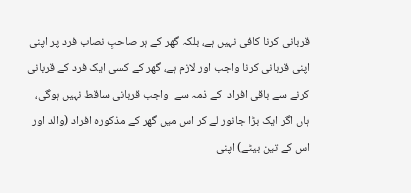قربانی کرنا کافی نہیں ہے، بلکہ گھر کے ہر صاحبِ نصاب فرد پر اپنی  اپنی قربانی کرنا واجب اور لازم ہے، گھر کے کسی ایک فرد کے قربانی کرنے سے باقی افراد  کے ذمہ سے  واجب قربانی ساقط نہیں ہوگی، ہاں اگر ایک بڑا جانور لے کر اس میں گھر کے مذکورہ افراد (والد اور اس کے تین بیٹے) اپنی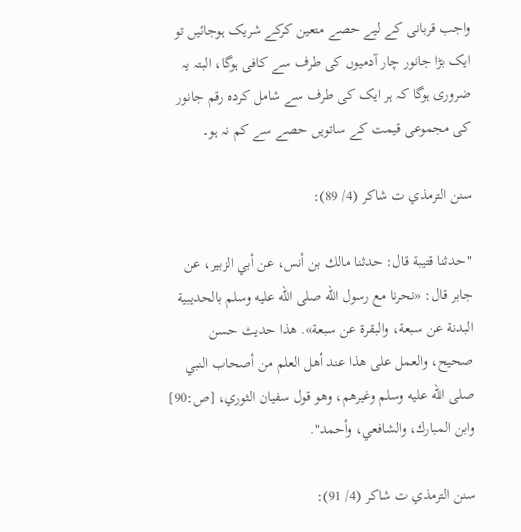واجب قربانی کے لیے حصے متعین کرکے شریک ہوجائیں تو ایک بڑا جانور چار آدمیوں کی طرف سے کافی ہوگا، البتہ یہ ضروری ہوگا کہ ہر ایک کی طرف سے شامل کردہ رقم جانور کی مجموعی قیمت کے ساتویں حصے سے کم نہ ہو۔

سنن الترمذي ت شاكر (4/ 89):

"حدثنا قتيبة قال: حدثنا مالك بن أنس، عن أبي الزبير، عن جابر قال: «نحرنا مع رسول الله صلى الله عليه وسلم بالحديبية البدنة عن سبعة، والبقرة عن سبعة». هذا حديث حسن صحيح، والعمل على هذا عند أهل العلم من أصحاب النبي صلى الله عليه وسلم وغيرهم، وهو قول سفيان الثوري، [ص:90] وابن المبارك، والشافعي، وأحمد".

سنن الترمذي ت شاكر (4/ 91):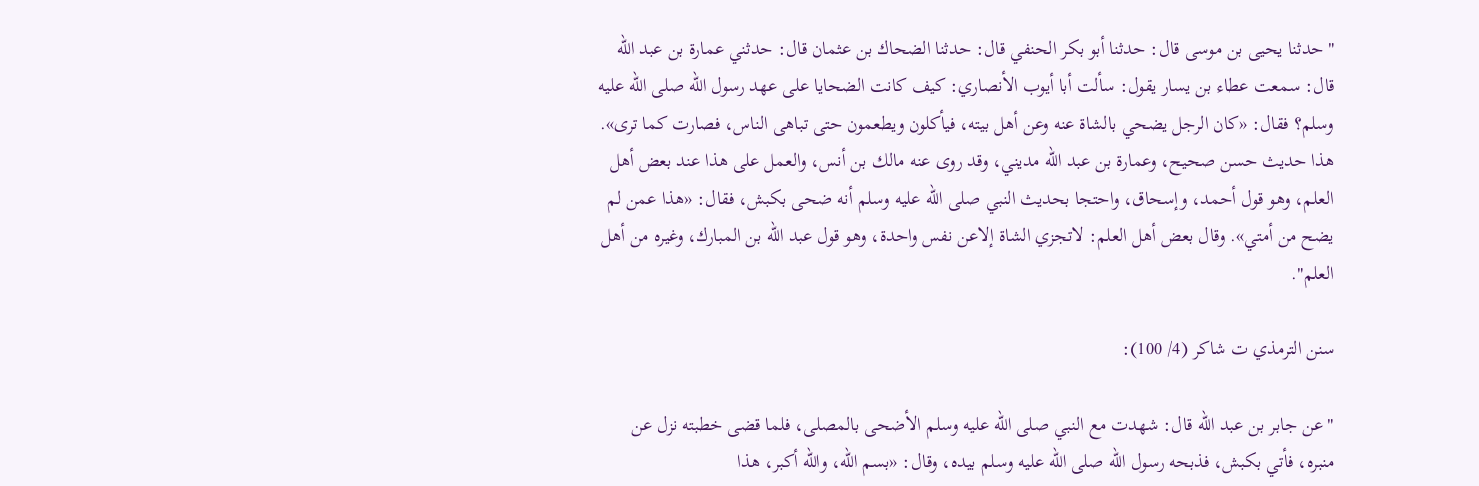"حدثنا يحيى بن موسى قال: حدثنا أبو بكر الحنفي قال: حدثنا الضحاك بن عثمان قال: حدثني عمارة بن عبد الله قال: سمعت عطاء بن يسار يقول: سألت أبا أيوب الأنصاري: كيف كانت الضحايا على عهد رسول الله صلى الله عليه وسلم؟ فقال: «كان الرجل يضحي بالشاة عنه وعن أهل بيته، فيأكلون ويطعمون حتى تباهى الناس، فصارت كما ترى». هذا حديث حسن صحيح، وعمارة بن عبد الله مديني، وقد روى عنه مالك بن أنس، والعمل على هذا عند بعض أهل العلم، وهو قول أحمد، وإسحاق، واحتجا بحديث النبي صلى الله عليه وسلم أنه ضحى بكبش، فقال: «هذا عمن لم يضح من أمتي». وقال بعض أهل العلم: لاتجزي الشاة إلاعن نفس واحدة، وهو قول عبد الله بن المبارك، وغيره من أهل العلم".

سنن الترمذي ت شاكر (4/ 100):

"عن جابر بن عبد الله قال: شهدت مع النبي صلى الله عليه وسلم الأضحى بالمصلى، فلما قضى خطبته نزل عن منبره، فأتي بكبش، فذبحه رسول الله صلى الله عليه وسلم بيده، وقال: «بسم الله، والله أكبر، هذا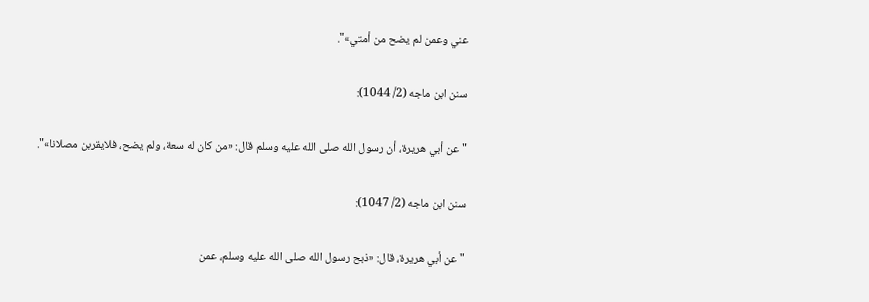عني وعمن لم يضح من أمتي»".

سنن ابن ماجه (2/ 1044):

"عن أبي هريرة، أن رسول الله صلى الله عليه وسلم قال: «من كان له سعة، ولم يضح، فلايقربن مصلانا»".

سنن ابن ماجه (2/ 1047):

" عن أبي هريرة، قال: «ذبح رسول الله صلى الله عليه وسلم، عمن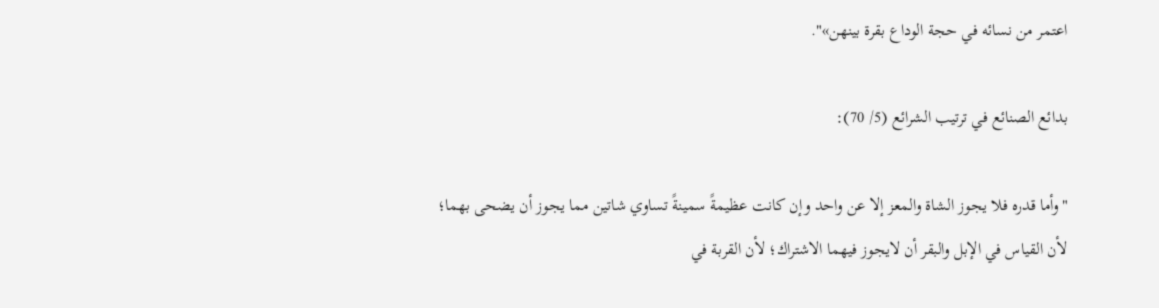اعتمر من نسائه في حجة الوداع بقرة بينهن»".

بدائع الصنائع في ترتيب الشرائع (5/ 70):

"وأما قدره فلا يجوز الشاة والمعز إلا عن واحد وإن كانت عظيمةً سمينةً تساوي شاتين مما يجوز أن يضحى بهما؛ لأن القياس في الإبل والبقر أن لايجوز فيهما الاشتراك؛ لأن القربة في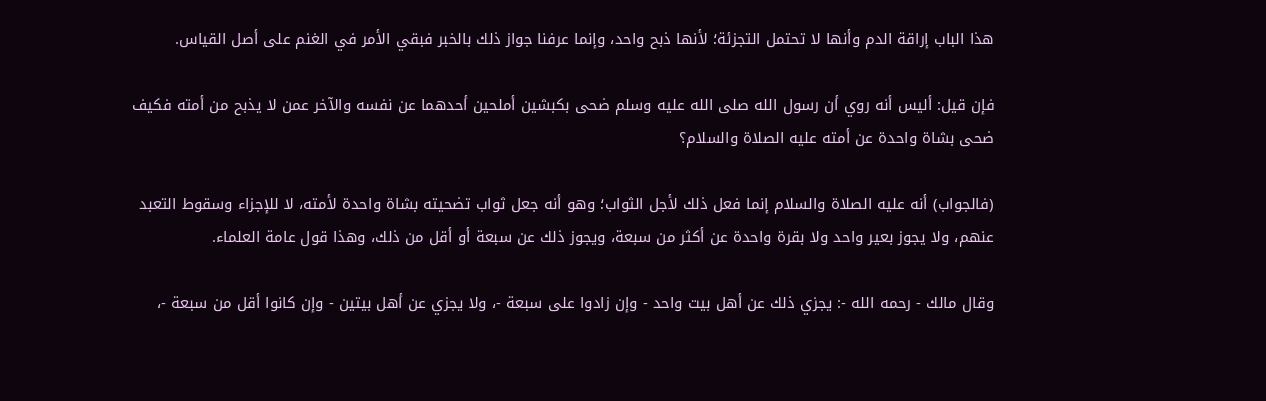هذا الباب إراقة الدم وأنها لا تحتمل التجزئة؛ لأنها ذبح واحد، وإنما عرفنا جواز ذلك بالخبر فبقي الأمر في الغنم على أصل القياس.

فإن قيل: أليس أنه روي أن رسول الله صلى الله عليه وسلم ضحى بكبشين أملحين أحدهما عن نفسه والآخر عمن لا يذبح من أمته فكيف ضحى بشاة واحدة عن أمته عليه الصلاة والسلام؟

(فالجواب) أنه عليه الصلاة والسلام إنما فعل ذلك لأجل الثواب؛ وهو أنه جعل ثواب تضحيته بشاة واحدة لأمته، لا للإجزاء وسقوط التعبد عنهم، ولا يجوز بعير واحد ولا بقرة واحدة عن أكثر من سبعة، ويجوز ذلك عن سبعة أو أقل من ذلك، وهذا قول عامة العلماء.

وقال مالك - رحمه الله -: يجزي ذلك عن أهل بيت واحد - وإن زادوا على سبعة -، ولا يجزي عن أهل بيتين - وإن كانوا أقل من سبعة -،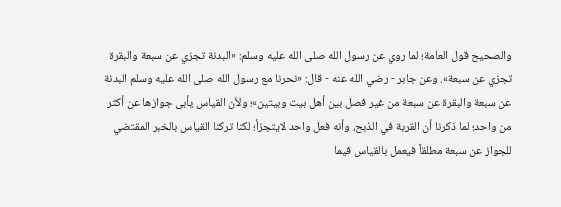والصحيح قول العامة؛ لما روي عن رسول الله صلى الله عليه وسلم: «البدنة تجزي عن سبعة والبقرة تجزي عن سبعة». وعن جابر - رضي الله عنه - قال: «نحرنا مع رسول الله صلى الله عليه وسلم البدنة عن سبعة والبقرة عن سبعة من غير فصل بين أهل بيت وبيتين»؛ ولأن القياس يأبى جوازها عن أكثر من واحد؛ لما ذكرنا أن القربة في الذبح، وأنه فعل واحد لايتجزأ؛ لكنا تركنا القياس بالخبر المقتضي للجواز عن سبعة مطلقاً فيعمل بالقياس فيما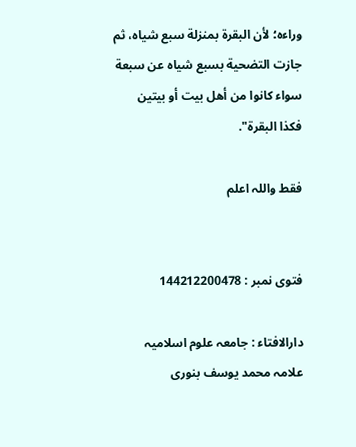وراءه؛ لأن البقرة بمنزلة سبع شياه، ثم جازت التضحية بسبع شياه عن سبعة سواء كانوا من أهل بيت أو بيتين فكذا البقرة".

فقط واللہ اعلم


فتوی نمبر : 144212200478

دارالافتاء : جامعہ علوم اسلامیہ علامہ محمد یوسف بنوری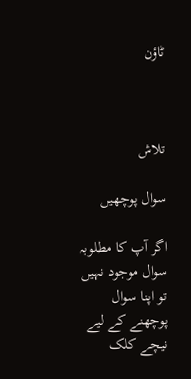ٹاؤن



تلاش

سوال پوچھیں

اگر آپ کا مطلوبہ سوال موجود نہیں تو اپنا سوال پوچھنے کے لیے نیچے کلک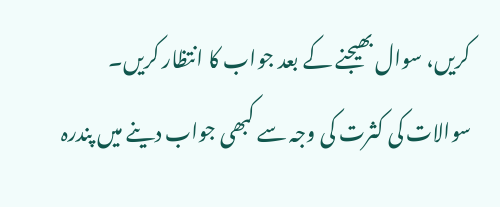کریں، سوال بھیجنے کے بعد جواب کا انتظار کریں۔ سوالات کی کثرت کی وجہ سے کبھی جواب دینے میں پندرہ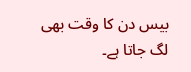بیس دن کا وقت بھی لگ جاتا ہے۔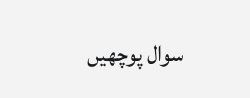سوال پوچھیں